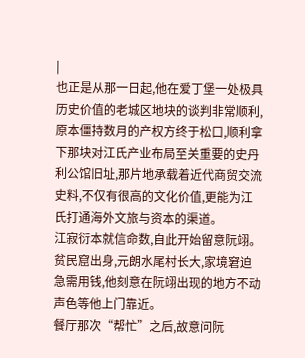|
也正是从那一日起,他在爱丁堡一处极具历史价值的老城区地块的谈判非常顺利,原本僵持数月的产权方终于松口,顺利拿下那块对江氏产业布局至关重要的史丹利公馆旧址,那片地承载着近代商贸交流史料,不仅有很高的文化价值,更能为江氏打通海外文旅与资本的渠道。
江寂衍本就信命数,自此开始留意阮翊。
贫民窟出身,元朗水尾村长大,家境窘迫急需用钱,他刻意在阮翊出现的地方不动声色等他上门靠近。
餐厅那次“帮忙”之后,故意问阮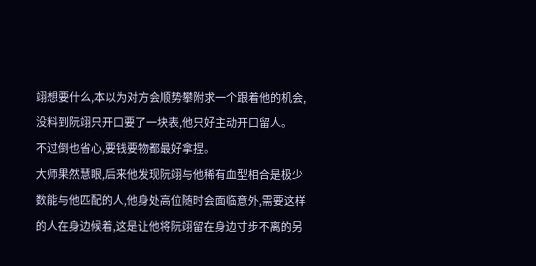翊想要什么,本以为对方会顺势攀附求一个跟着他的机会,没料到阮翊只开口要了一块表,他只好主动开口留人。
不过倒也省心,要钱要物都最好拿捏。
大师果然慧眼,后来他发现阮翊与他稀有血型相合是极少数能与他匹配的人,他身处高位随时会面临意外,需要这样的人在身边候着,这是让他将阮翊留在身边寸步不离的另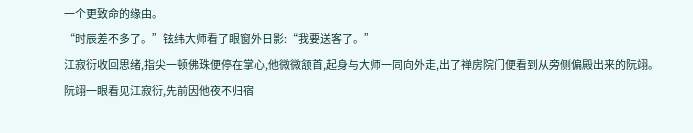一个更致命的缘由。
“时辰差不多了。”铉纬大师看了眼窗外日影:“我要送客了。”
江寂衍收回思绪,指尖一顿佛珠便停在掌心,他微微颔首,起身与大师一同向外走,出了禅房院门便看到从旁侧偏殿出来的阮翊。
阮翊一眼看见江寂衍,先前因他夜不归宿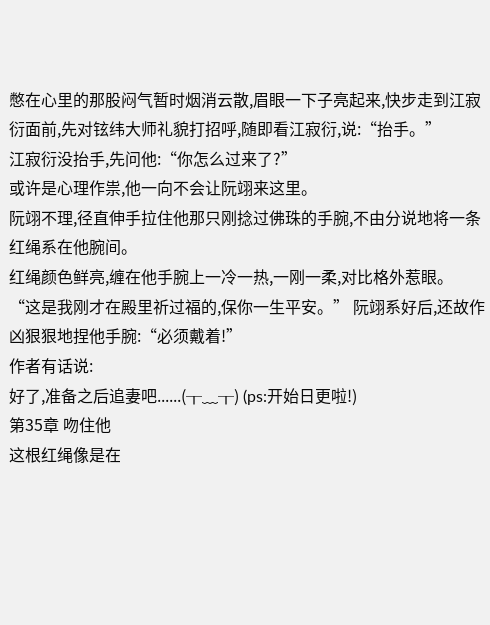憋在心里的那股闷气暂时烟消云散,眉眼一下子亮起来,快步走到江寂衍面前,先对铉纬大师礼貌打招呼,随即看江寂衍,说:“抬手。”
江寂衍没抬手,先问他:“你怎么过来了?”
或许是心理作祟,他一向不会让阮翊来这里。
阮翊不理,径直伸手拉住他那只刚捻过佛珠的手腕,不由分说地将一条红绳系在他腕间。
红绳颜色鲜亮,缠在他手腕上一冷一热,一刚一柔,对比格外惹眼。
“这是我刚才在殿里祈过福的,保你一生平安。” 阮翊系好后,还故作凶狠狠地捏他手腕:“必须戴着!”
作者有话说:
好了,准备之后追妻吧......(╥﹏╥) (ps:开始日更啦!)
第35章 吻住他
这根红绳像是在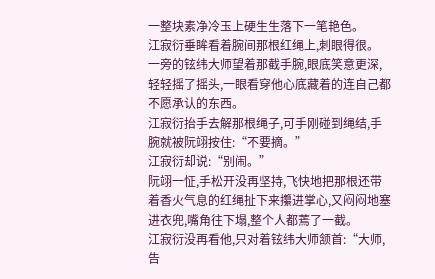一整块素净冷玉上硬生生落下一笔艳色。
江寂衍垂眸看着腕间那根红绳上,刺眼得很。
一旁的铉纬大师望着那截手腕,眼底笑意更深,轻轻摇了摇头,一眼看穿他心底藏着的连自己都不愿承认的东西。
江寂衍抬手去解那根绳子,可手刚碰到绳结,手腕就被阮翊按住:“不要摘。”
江寂衍却说:“别闹。”
阮翊一怔,手松开没再坚持,飞快地把那根还带着香火气息的红绳扯下来攥进掌心,又闷闷地塞进衣兜,嘴角往下塌,整个人都蔫了一截。
江寂衍没再看他,只对着铉纬大师颔首:“大师,告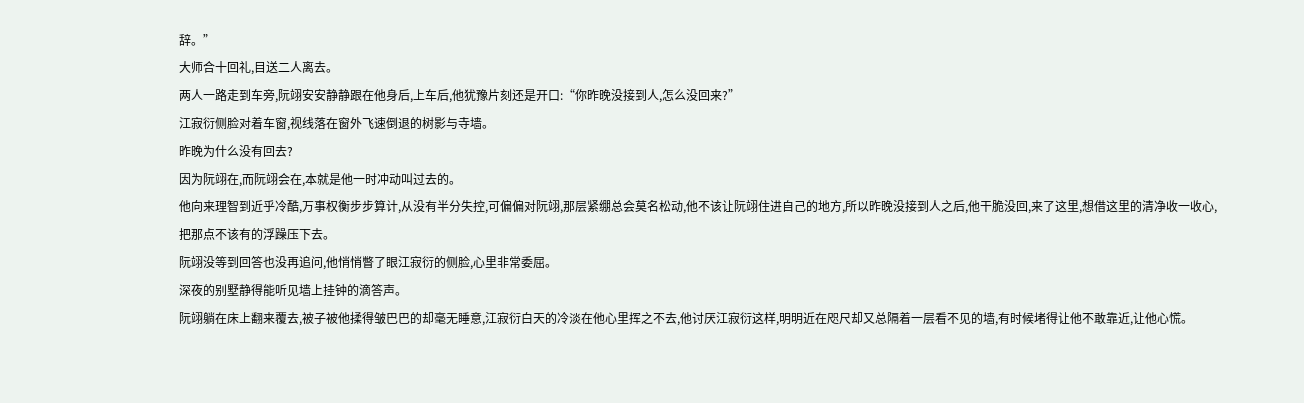辞。”
大师合十回礼,目送二人离去。
两人一路走到车旁,阮翊安安静静跟在他身后,上车后,他犹豫片刻还是开口:“你昨晚没接到人,怎么没回来?”
江寂衍侧脸对着车窗,视线落在窗外飞速倒退的树影与寺墙。
昨晚为什么没有回去?
因为阮翊在,而阮翊会在,本就是他一时冲动叫过去的。
他向来理智到近乎冷酷,万事权衡步步算计,从没有半分失控,可偏偏对阮翊,那层紧绷总会莫名松动,他不该让阮翊住进自己的地方,所以昨晚没接到人之后,他干脆没回,来了这里,想借这里的清净收一收心,把那点不该有的浮躁压下去。
阮翊没等到回答也没再追问,他悄悄瞥了眼江寂衍的侧脸,心里非常委屈。
深夜的别墅静得能听见墙上挂钟的滴答声。
阮翊躺在床上翻来覆去,被子被他揉得皱巴巴的却毫无睡意,江寂衍白天的冷淡在他心里挥之不去,他讨厌江寂衍这样,明明近在咫尺却又总隔着一层看不见的墙,有时候堵得让他不敢靠近,让他心慌。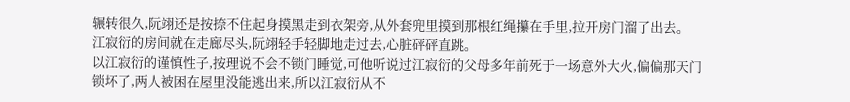辗转很久,阮翊还是按捺不住起身摸黑走到衣架旁,从外套兜里摸到那根红绳攥在手里,拉开房门溜了出去。
江寂衍的房间就在走廊尽头,阮翊轻手轻脚地走过去,心脏砰砰直跳。
以江寂衍的谨慎性子,按理说不会不锁门睡觉,可他听说过江寂衍的父母多年前死于一场意外大火,偏偏那天门锁坏了,两人被困在屋里没能逃出来,所以江寂衍从不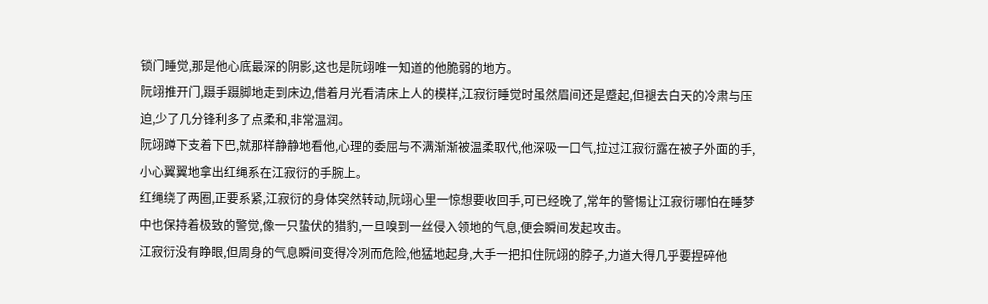锁门睡觉,那是他心底最深的阴影,这也是阮翊唯一知道的他脆弱的地方。
阮翊推开门,蹑手蹑脚地走到床边,借着月光看清床上人的模样,江寂衍睡觉时虽然眉间还是蹙起,但褪去白天的冷肃与压迫,少了几分锋利多了点柔和,非常温润。
阮翊蹲下支着下巴,就那样静静地看他,心理的委屈与不满渐渐被温柔取代,他深吸一口气,拉过江寂衍露在被子外面的手,小心翼翼地拿出红绳系在江寂衍的手腕上。
红绳绕了两圈,正要系紧,江寂衍的身体突然转动,阮翊心里一惊想要收回手,可已经晚了,常年的警惕让江寂衍哪怕在睡梦中也保持着极致的警觉,像一只蛰伏的猎豹,一旦嗅到一丝侵入领地的气息,便会瞬间发起攻击。
江寂衍没有睁眼,但周身的气息瞬间变得冷冽而危险,他猛地起身,大手一把扣住阮翊的脖子,力道大得几乎要捏碎他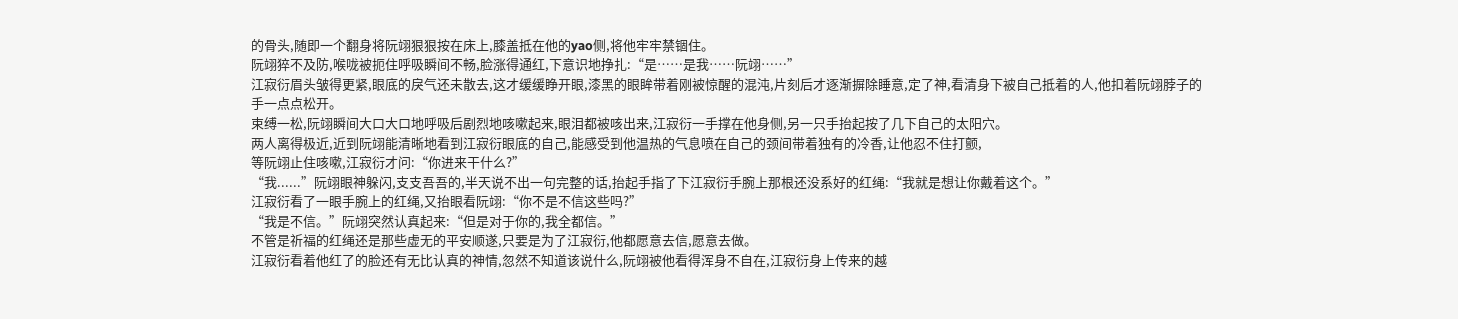的骨头,随即一个翻身将阮翊狠狠按在床上,膝盖抵在他的yao侧,将他牢牢禁锢住。
阮翊猝不及防,喉咙被扼住呼吸瞬间不畅,脸涨得通红,下意识地挣扎:“是……是我……阮翊……”
江寂衍眉头皱得更紧,眼底的戾气还未散去,这才缓缓睁开眼,漆黑的眼眸带着刚被惊醒的混沌,片刻后才逐渐摒除睡意,定了神,看清身下被自己抵着的人,他扣着阮翊脖子的手一点点松开。
束缚一松,阮翊瞬间大口大口地呼吸后剧烈地咳嗽起来,眼泪都被咳出来,江寂衍一手撑在他身侧,另一只手抬起按了几下自己的太阳穴。
两人离得极近,近到阮翊能清晰地看到江寂衍眼底的自己,能感受到他温热的气息喷在自己的颈间带着独有的冷香,让他忍不住打颤,
等阮翊止住咳嗽,江寂衍才问:“你进来干什么?”
“我......”阮翊眼神躲闪,支支吾吾的,半天说不出一句完整的话,抬起手指了下江寂衍手腕上那根还没系好的红绳:“我就是想让你戴着这个。”
江寂衍看了一眼手腕上的红绳,又抬眼看阮翊:“你不是不信这些吗?”
“我是不信。”阮翊突然认真起来:“但是对于你的,我全都信。”
不管是祈福的红绳还是那些虚无的平安顺遂,只要是为了江寂衍,他都愿意去信,愿意去做。
江寂衍看着他红了的脸还有无比认真的神情,忽然不知道该说什么,阮翊被他看得浑身不自在,江寂衍身上传来的越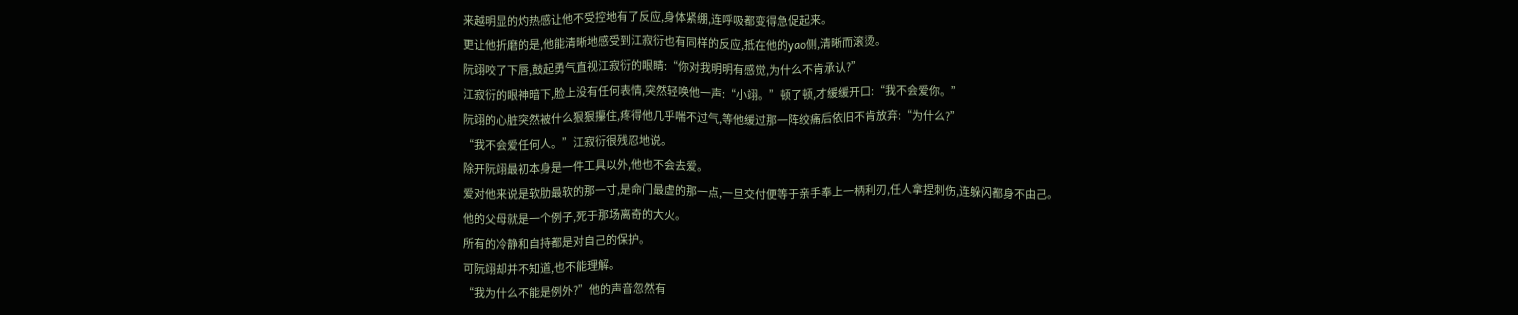来越明显的灼热感让他不受控地有了反应,身体紧绷,连呼吸都变得急促起来。
更让他折磨的是,他能清晰地感受到江寂衍也有同样的反应,抵在他的yao侧,清晰而滚烫。
阮翊咬了下唇,鼓起勇气直视江寂衍的眼睛:“你对我明明有感觉,为什么不肯承认?”
江寂衍的眼神暗下,脸上没有任何表情,突然轻唤他一声:“小翊。”顿了顿,才缓缓开口:“我不会爱你。”
阮翊的心脏突然被什么狠狠攥住,疼得他几乎喘不过气,等他缓过那一阵绞痛后依旧不肯放弃:“为什么?”
“我不会爱任何人。”江寂衍很残忍地说。
除开阮翊最初本身是一件工具以外,他也不会去爱。
爱对他来说是软肋最软的那一寸,是命门最虚的那一点,一旦交付便等于亲手奉上一柄利刃,任人拿捏刺伤,连躲闪都身不由己。
他的父母就是一个例子,死于那场离奇的大火。
所有的冷静和自持都是对自己的保护。
可阮翊却并不知道,也不能理解。
“我为什么不能是例外?”他的声音忽然有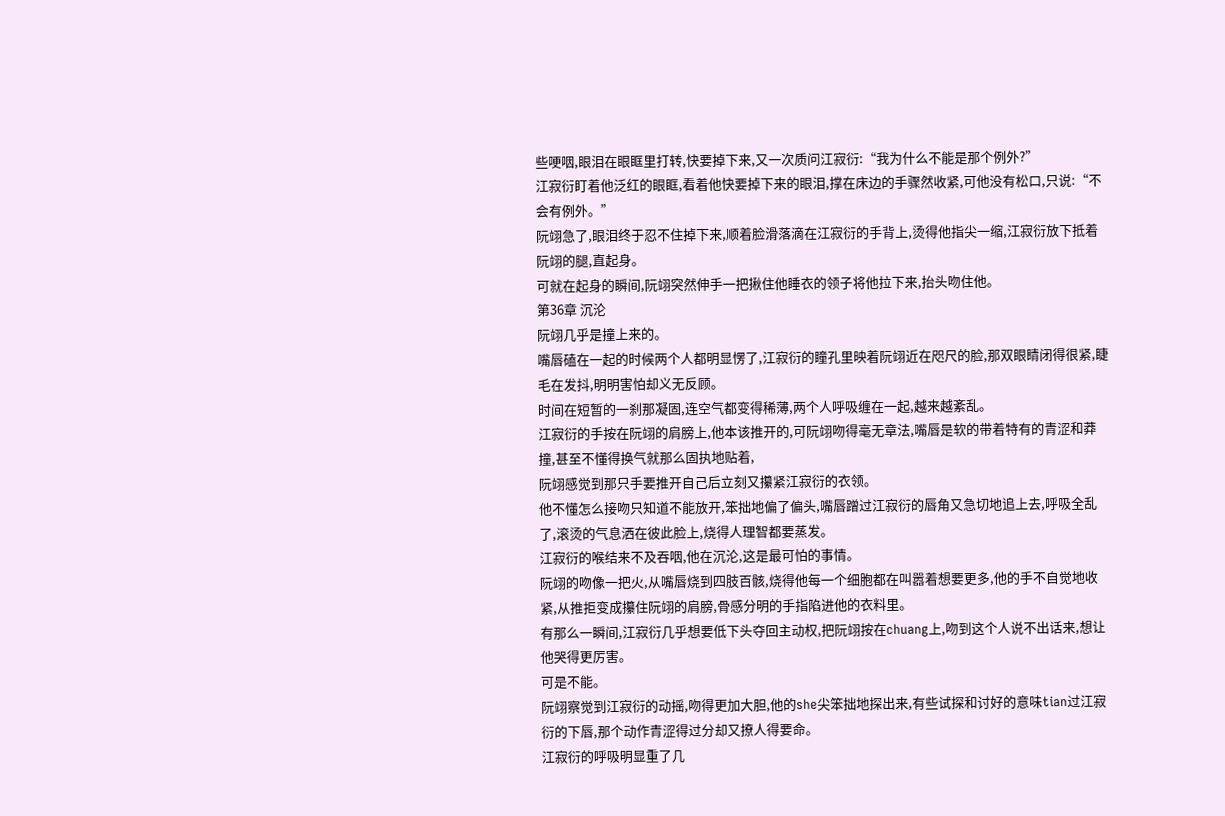些哽咽,眼泪在眼眶里打转,快要掉下来,又一次质问江寂衍:“我为什么不能是那个例外?”
江寂衍盯着他泛红的眼眶,看着他快要掉下来的眼泪,撑在床边的手骤然收紧,可他没有松口,只说:“不会有例外。”
阮翊急了,眼泪终于忍不住掉下来,顺着脸滑落滴在江寂衍的手背上,烫得他指尖一缩,江寂衍放下抵着阮翊的腿,直起身。
可就在起身的瞬间,阮翊突然伸手一把揪住他睡衣的领子将他拉下来,抬头吻住他。
第36章 沉沦
阮翊几乎是撞上来的。
嘴唇磕在一起的时候两个人都明显愣了,江寂衍的瞳孔里映着阮翊近在咫尺的脸,那双眼睛闭得很紧,睫毛在发抖,明明害怕却义无反顾。
时间在短暂的一刹那凝固,连空气都变得稀薄,两个人呼吸缠在一起,越来越紊乱。
江寂衍的手按在阮翊的肩膀上,他本该推开的,可阮翊吻得毫无章法,嘴唇是软的带着特有的青涩和莽撞,甚至不懂得换气就那么固执地贴着,
阮翊感觉到那只手要推开自己后立刻又攥紧江寂衍的衣领。
他不懂怎么接吻只知道不能放开,笨拙地偏了偏头,嘴唇蹭过江寂衍的唇角又急切地追上去,呼吸全乱了,滚烫的气息洒在彼此脸上,烧得人理智都要蒸发。
江寂衍的喉结来不及吞咽,他在沉沦,这是最可怕的事情。
阮翊的吻像一把火,从嘴唇烧到四肢百骸,烧得他每一个细胞都在叫嚣着想要更多,他的手不自觉地收紧,从推拒变成攥住阮翊的肩膀,骨感分明的手指陷进他的衣料里。
有那么一瞬间,江寂衍几乎想要低下头夺回主动权,把阮翊按在chuang上,吻到这个人说不出话来,想让他哭得更厉害。
可是不能。
阮翊察觉到江寂衍的动摇,吻得更加大胆,他的she尖笨拙地探出来,有些试探和讨好的意味tian过江寂衍的下唇,那个动作青涩得过分却又撩人得要命。
江寂衍的呼吸明显重了几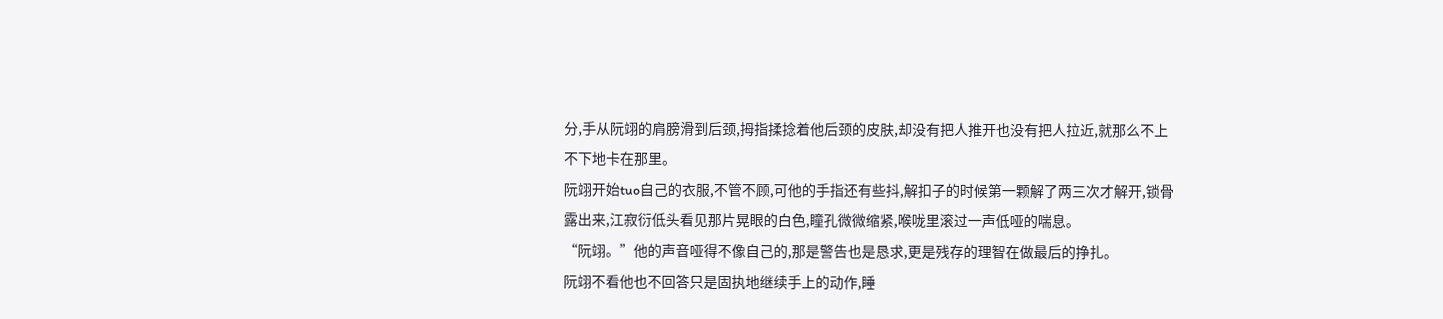分,手从阮翊的肩膀滑到后颈,拇指揉捻着他后颈的皮肤,却没有把人推开也没有把人拉近,就那么不上不下地卡在那里。
阮翊开始tuo自己的衣服,不管不顾,可他的手指还有些抖,解扣子的时候第一颗解了两三次才解开,锁骨露出来,江寂衍低头看见那片晃眼的白色,瞳孔微微缩紧,喉咙里滚过一声低哑的喘息。
“阮翊。”他的声音哑得不像自己的,那是警告也是恳求,更是残存的理智在做最后的挣扎。
阮翊不看他也不回答只是固执地继续手上的动作,睡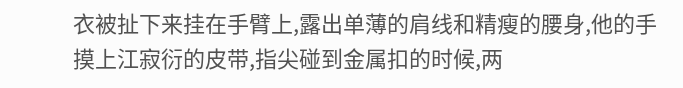衣被扯下来挂在手臂上,露出单薄的肩线和精瘦的腰身,他的手摸上江寂衍的皮带,指尖碰到金属扣的时候,两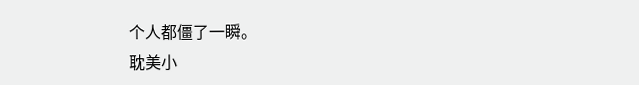个人都僵了一瞬。
耽美小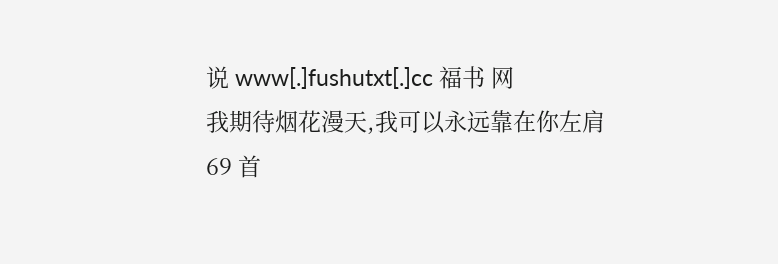说 www[.]fushutxt[.]cc 福书 网
我期待烟花漫天,我可以永远靠在你左肩
69 首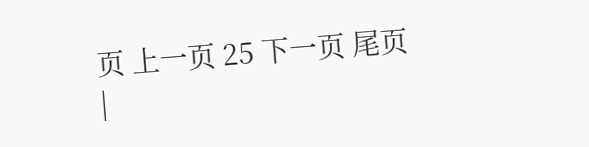页 上一页 25 下一页 尾页
|